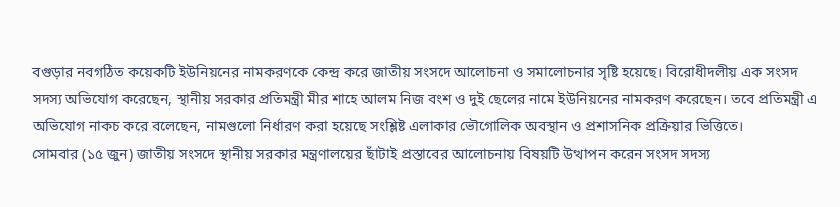বগুড়ার নবগঠিত কয়েকটি ইউনিয়নের নামকরণকে কেন্দ্র করে জাতীয় সংসদে আলোচনা ও সমালোচনার সৃষ্টি হয়েছে। বিরোধীদলীয় এক সংসদ সদস্য অভিযোগ করেছেন, স্থানীয় সরকার প্রতিমন্ত্রী মীর শাহে আলম নিজ বংশ ও দুই ছেলের নামে ইউনিয়নের নামকরণ করেছেন। তবে প্রতিমন্ত্রী এ অভিযোগ নাকচ করে বলেছেন, নামগুলো নির্ধারণ করা হয়েছে সংশ্লিষ্ট এলাকার ভৌগোলিক অবস্থান ও প্রশাসনিক প্রক্রিয়ার ভিত্তিতে।
সোমবার (১৫ জুন) জাতীয় সংসদে স্থানীয় সরকার মন্ত্রণালয়ের ছাঁটাই প্রস্তাবের আলোচনায় বিষয়টি উত্থাপন করেন সংসদ সদস্য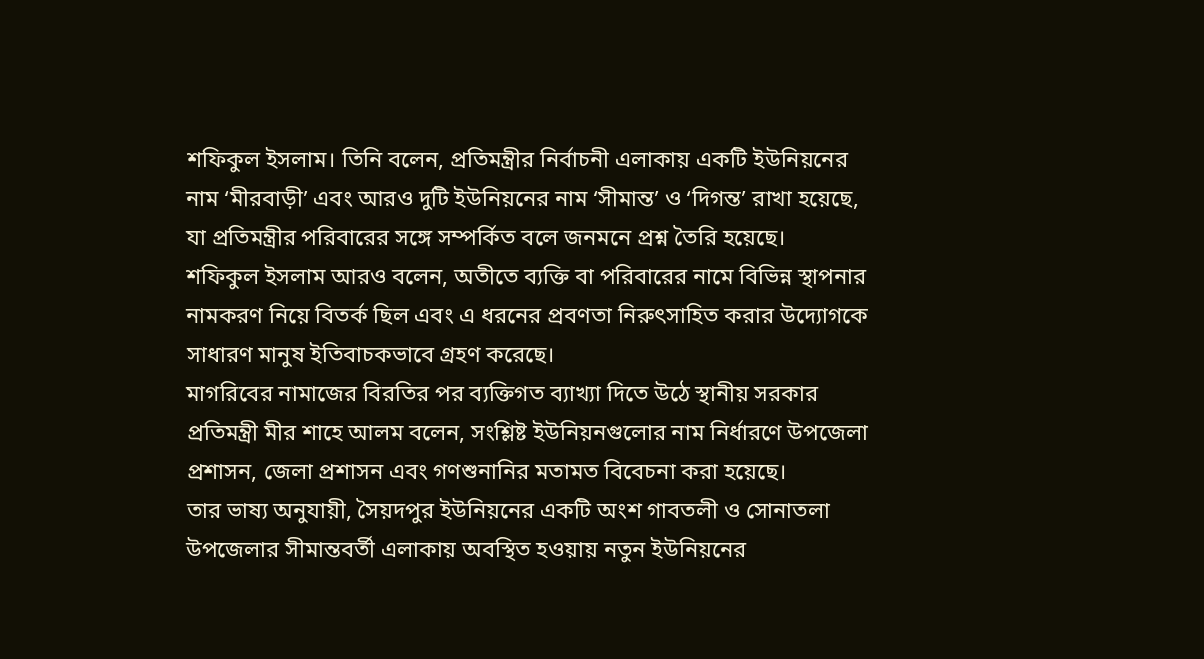শফিকুল ইসলাম। তিনি বলেন, প্রতিমন্ত্রীর নির্বাচনী এলাকায় একটি ইউনিয়নের নাম ‘মীরবাড়ী’ এবং আরও দুটি ইউনিয়নের নাম ‘সীমান্ত’ ও ‘দিগন্ত’ রাখা হয়েছে, যা প্রতিমন্ত্রীর পরিবারের সঙ্গে সম্পর্কিত বলে জনমনে প্রশ্ন তৈরি হয়েছে।
শফিকুল ইসলাম আরও বলেন, অতীতে ব্যক্তি বা পরিবারের নামে বিভিন্ন স্থাপনার নামকরণ নিয়ে বিতর্ক ছিল এবং এ ধরনের প্রবণতা নিরুৎসাহিত করার উদ্যোগকে সাধারণ মানুষ ইতিবাচকভাবে গ্রহণ করেছে।
মাগরিবের নামাজের বিরতির পর ব্যক্তিগত ব্যাখ্যা দিতে উঠে স্থানীয় সরকার প্রতিমন্ত্রী মীর শাহে আলম বলেন, সংশ্লিষ্ট ইউনিয়নগুলোর নাম নির্ধারণে উপজেলা প্রশাসন, জেলা প্রশাসন এবং গণশুনানির মতামত বিবেচনা করা হয়েছে।
তার ভাষ্য অনুযায়ী, সৈয়দপুর ইউনিয়নের একটি অংশ গাবতলী ও সোনাতলা উপজেলার সীমান্তবর্তী এলাকায় অবস্থিত হওয়ায় নতুন ইউনিয়নের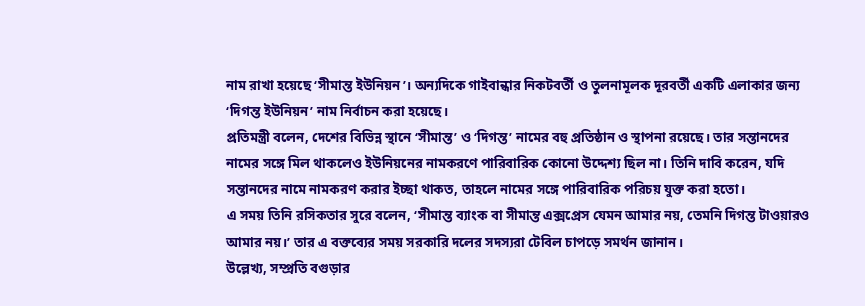নাম রাখা হয়েছে ‘সীমান্ত ইউনিয়ন’। অন্যদিকে গাইবান্ধার নিকটবর্তী ও তুলনামূলক দূরবর্তী একটি এলাকার জন্য ‘দিগন্ত ইউনিয়ন’ নাম নির্বাচন করা হয়েছে।
প্রতিমন্ত্রী বলেন, দেশের বিভিন্ন স্থানে ‘সীমান্ত’ ও ‘দিগন্ত’ নামের বহু প্রতিষ্ঠান ও স্থাপনা রয়েছে। তার সন্তানদের নামের সঙ্গে মিল থাকলেও ইউনিয়নের নামকরণে পারিবারিক কোনো উদ্দেশ্য ছিল না। তিনি দাবি করেন, যদি সন্তানদের নামে নামকরণ করার ইচ্ছা থাকত, তাহলে নামের সঙ্গে পারিবারিক পরিচয় যুক্ত করা হতো।
এ সময় তিনি রসিকতার সুরে বলেন, ‘সীমান্ত ব্যাংক বা সীমান্ত এক্সপ্রেস যেমন আমার নয়, তেমনি দিগন্ত টাওয়ারও আমার নয়।’ তার এ বক্তব্যের সময় সরকারি দলের সদস্যরা টেবিল চাপড়ে সমর্থন জানান।
উল্লেখ্য, সম্প্রতি বগুড়ার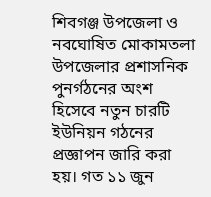শিবগঞ্জ উপজেলা ও নবঘোষিত মোকামতলা উপজেলার প্রশাসনিক পুনর্গঠনের অংশ হিসেবে নতুন চারটি ইউনিয়ন গঠনের প্রজ্ঞাপন জারি করা হয়। গত ১১ জুন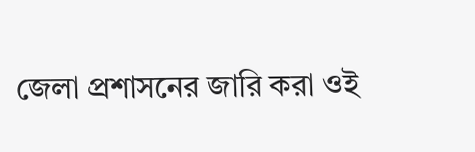জেলা প্রশাসনের জারি করা ওই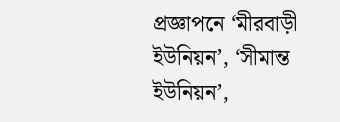প্রজ্ঞাপনে ‘মীরবাড়ী ইউনিয়ন’, ‘সীমান্ত ইউনিয়ন’,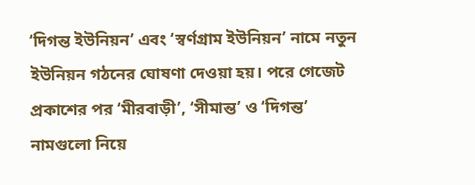‘দিগন্ত ইউনিয়ন’ এবং ‘স্বর্ণগ্রাম ইউনিয়ন’ নামে নতুন ইউনিয়ন গঠনের ঘোষণা দেওয়া হয়। পরে গেজেট প্রকাশের পর ‘মীরবাড়ী’, ‘সীমান্ত’ ও ‘দিগন্ত’ নামগুলো নিয়ে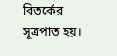বিতর্কের সূত্রপাত হয়।